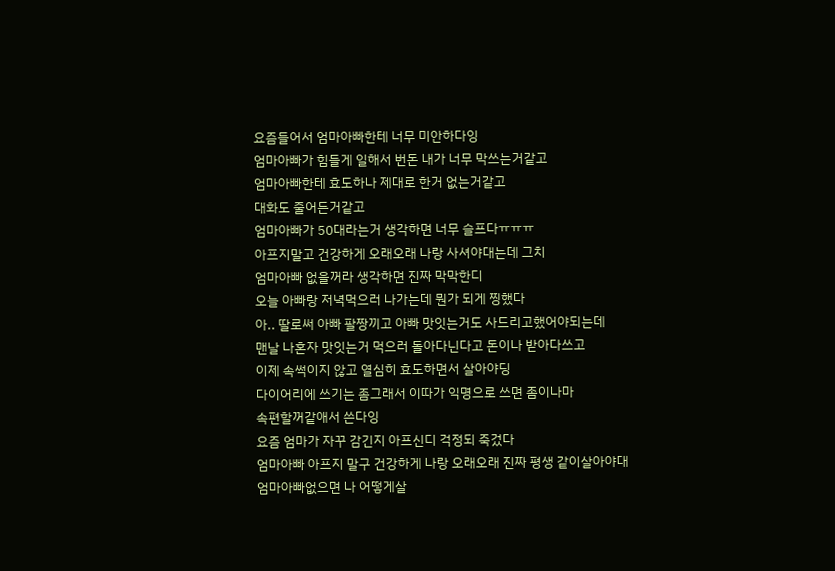요즘들어서 엄마아빠한테 너무 미안하다잉
엄마아빠가 힘들게 일해서 번돈 내가 너무 막쓰는거같고
엄마아빠한테 효도하나 제대로 한거 없는거같고
대화도 줄어든거같고
엄마아빠가 50대라는거 생각하면 너무 슬프다ㅠㅠㅠ
아프지말고 건강하게 오래오래 나랑 사셔야대는데 그치
엄마아빠 없을꺼라 생각하면 진짜 막막한디
오늘 아빠랑 저녁먹으러 나가는데 뭔가 되게 찡했다
아.. 딸로써 아빠 팔짱끼고 아빠 맛잇는거도 사드리고했어야되는데
맨날 나혼자 맛잇는거 먹으러 돌아다닌다고 돈이나 받아다쓰고
이제 속썩이지 않고 열심히 효도하면서 살아야딩
다이어리에 쓰기는 좀그래서 이따가 익명으로 쓰면 좀이나마
속편할꺼같애서 쓴다잉
요즘 엄마가 자꾸 감긴지 아프신디 걱정되 죽겄다
엄마아빠 아프지 말구 건강하게 나랑 오래오래 진짜 평생 같이살아야대
엄마아빠없으면 나 어떻게살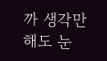까 생각만해도 눈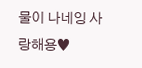물이 나네잉 사랑해용♥